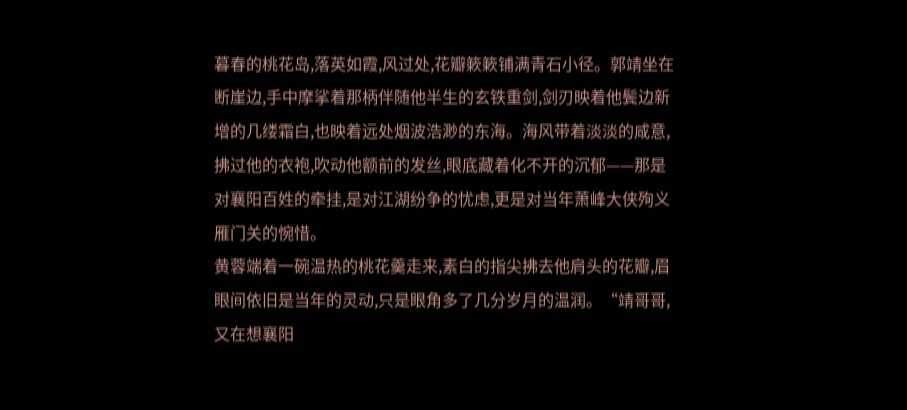暮春的桃花岛,落英如霞,风过处,花瓣簌簌铺满青石小径。郭靖坐在断崖边,手中摩挲着那柄伴随他半生的玄铁重剑,剑刃映着他鬓边新增的几缕霜白,也映着远处烟波浩渺的东海。海风带着淡淡的咸意,拂过他的衣袍,吹动他额前的发丝,眼底藏着化不开的沉郁——那是对襄阳百姓的牵挂,是对江湖纷争的忧虑,更是对当年萧峰大侠殉义雁门关的惋惜。
黄蓉端着一碗温热的桃花羹走来,素白的指尖拂去他肩头的花瓣,眉眼间依旧是当年的灵动,只是眼角多了几分岁月的温润。“靖哥哥,又在想襄阳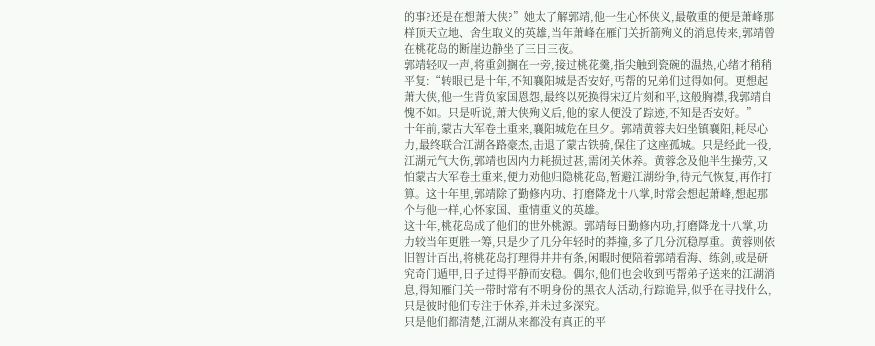的事?还是在想萧大侠?”她太了解郭靖,他一生心怀侠义,最敬重的便是萧峰那样顶天立地、舍生取义的英雄,当年萧峰在雁门关折箭殉义的消息传来,郭靖曾在桃花岛的断崖边静坐了三日三夜。
郭靖轻叹一声,将重剑搁在一旁,接过桃花羹,指尖触到瓷碗的温热,心绪才稍稍平复:“转眼已是十年,不知襄阳城是否安好,丐帮的兄弟们过得如何。更想起萧大侠,他一生背负家国恩怨,最终以死换得宋辽片刻和平,这般胸襟,我郭靖自愧不如。只是听说,萧大侠殉义后,他的家人便没了踪迹,不知是否安好。”
十年前,蒙古大军卷土重来,襄阳城危在旦夕。郭靖黄蓉夫妇坐镇襄阳,耗尽心力,最终联合江湖各路豪杰,击退了蒙古铁骑,保住了这座孤城。只是经此一役,江湖元气大伤,郭靖也因内力耗损过甚,需闭关休养。黄蓉念及他半生操劳,又怕蒙古大军卷土重来,便力劝他归隐桃花岛,暂避江湖纷争,待元气恢复,再作打算。这十年里,郭靖除了勤修内功、打磨降龙十八掌,时常会想起萧峰,想起那个与他一样,心怀家国、重情重义的英雄。
这十年,桃花岛成了他们的世外桃源。郭靖每日勤修内功,打磨降龙十八掌,功力较当年更胜一筹,只是少了几分年轻时的莽撞,多了几分沉稳厚重。黄蓉则依旧智计百出,将桃花岛打理得井井有条,闲暇时便陪着郭靖看海、练剑,或是研究奇门遁甲,日子过得平静而安稳。偶尔,他们也会收到丐帮弟子送来的江湖消息,得知雁门关一带时常有不明身份的黑衣人活动,行踪诡异,似乎在寻找什么,只是彼时他们专注于休养,并未过多深究。
只是他们都清楚,江湖从来都没有真正的平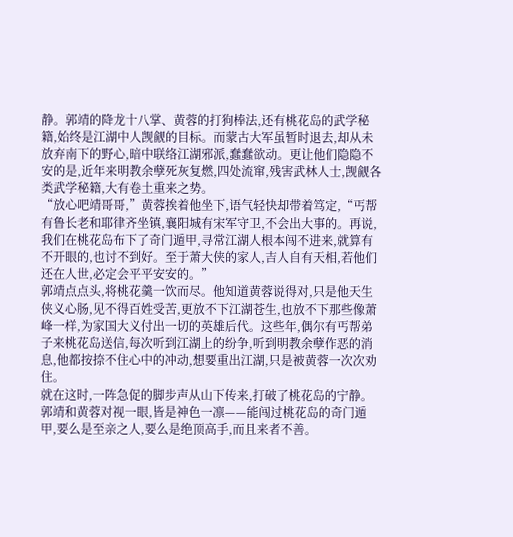静。郭靖的降龙十八掌、黄蓉的打狗棒法,还有桃花岛的武学秘籍,始终是江湖中人觊觎的目标。而蒙古大军虽暂时退去,却从未放弃南下的野心,暗中联络江湖邪派,蠢蠢欲动。更让他们隐隐不安的是,近年来明教余孽死灰复燃,四处流窜,残害武林人士,觊觎各类武学秘籍,大有卷土重来之势。
“放心吧靖哥哥,”黄蓉挨着他坐下,语气轻快却带着笃定,“丐帮有鲁长老和耶律齐坐镇,襄阳城有宋军守卫,不会出大事的。再说,我们在桃花岛布下了奇门遁甲,寻常江湖人根本闯不进来,就算有不开眼的,也讨不到好。至于萧大侠的家人,吉人自有天相,若他们还在人世,必定会平平安安的。”
郭靖点点头,将桃花羹一饮而尽。他知道黄蓉说得对,只是他天生侠义心肠,见不得百姓受苦,更放不下江湖苍生,也放不下那些像萧峰一样,为家国大义付出一切的英雄后代。这些年,偶尔有丐帮弟子来桃花岛送信,每次听到江湖上的纷争,听到明教余孽作恶的消息,他都按捺不住心中的冲动,想要重出江湖,只是被黄蓉一次次劝住。
就在这时,一阵急促的脚步声从山下传来,打破了桃花岛的宁静。郭靖和黄蓉对视一眼,皆是神色一凛——能闯过桃花岛的奇门遁甲,要么是至亲之人,要么是绝顶高手,而且来者不善。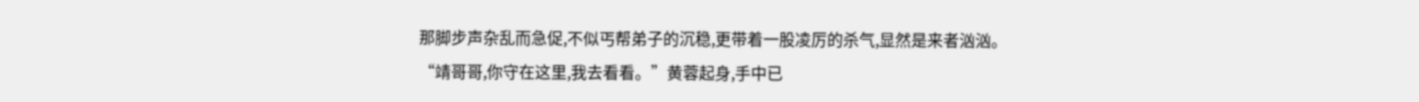那脚步声杂乱而急促,不似丐帮弟子的沉稳,更带着一股凌厉的杀气,显然是来者汹汹。
“靖哥哥,你守在这里,我去看看。”黄蓉起身,手中已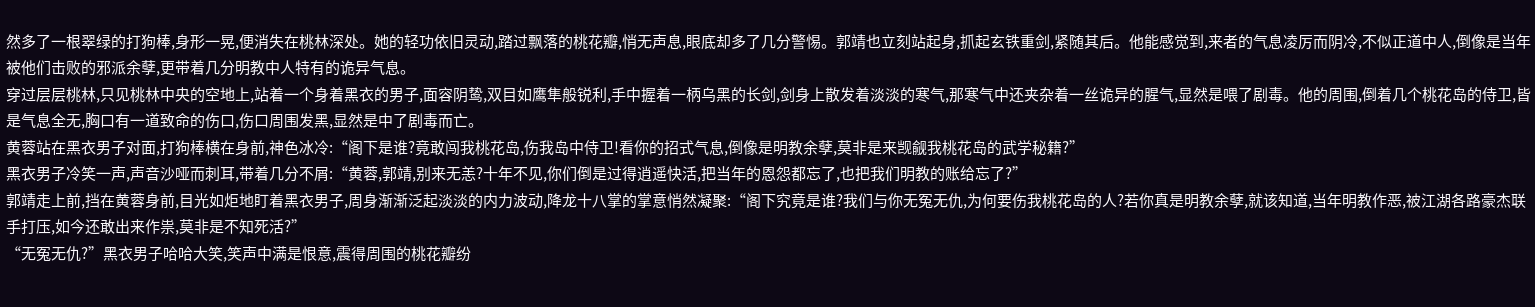然多了一根翠绿的打狗棒,身形一晃,便消失在桃林深处。她的轻功依旧灵动,踏过飘落的桃花瓣,悄无声息,眼底却多了几分警惕。郭靖也立刻站起身,抓起玄铁重剑,紧随其后。他能感觉到,来者的气息凌厉而阴冷,不似正道中人,倒像是当年被他们击败的邪派余孽,更带着几分明教中人特有的诡异气息。
穿过层层桃林,只见桃林中央的空地上,站着一个身着黑衣的男子,面容阴鸷,双目如鹰隼般锐利,手中握着一柄乌黑的长剑,剑身上散发着淡淡的寒气,那寒气中还夹杂着一丝诡异的腥气,显然是喂了剧毒。他的周围,倒着几个桃花岛的侍卫,皆是气息全无,胸口有一道致命的伤口,伤口周围发黑,显然是中了剧毒而亡。
黄蓉站在黑衣男子对面,打狗棒横在身前,神色冰冷:“阁下是谁?竟敢闯我桃花岛,伤我岛中侍卫!看你的招式气息,倒像是明教余孽,莫非是来觊觎我桃花岛的武学秘籍?”
黑衣男子冷笑一声,声音沙哑而刺耳,带着几分不屑:“黄蓉,郭靖,别来无恙?十年不见,你们倒是过得逍遥快活,把当年的恩怨都忘了,也把我们明教的账给忘了?”
郭靖走上前,挡在黄蓉身前,目光如炬地盯着黑衣男子,周身渐渐泛起淡淡的内力波动,降龙十八掌的掌意悄然凝聚:“阁下究竟是谁?我们与你无冤无仇,为何要伤我桃花岛的人?若你真是明教余孽,就该知道,当年明教作恶,被江湖各路豪杰联手打压,如今还敢出来作祟,莫非是不知死活?”
“无冤无仇?”黑衣男子哈哈大笑,笑声中满是恨意,震得周围的桃花瓣纷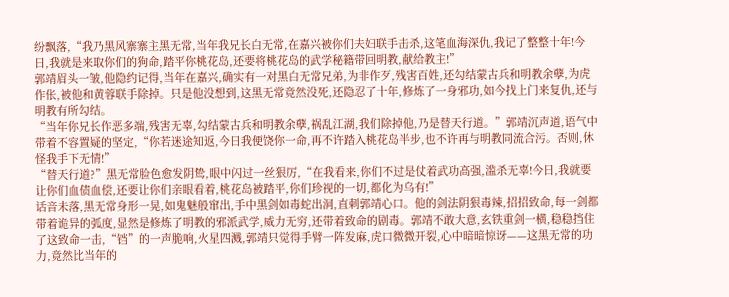纷飘落,“我乃黑风寨寨主黑无常,当年我兄长白无常,在嘉兴被你们夫妇联手击杀,这笔血海深仇,我记了整整十年!今日,我就是来取你们的狗命,踏平你桃花岛,还要将桃花岛的武学秘籍带回明教,献给教主!”
郭靖眉头一皱,他隐约记得,当年在嘉兴,确实有一对黑白无常兄弟,为非作歹,残害百姓,还勾结蒙古兵和明教余孽,为虎作伥,被他和黄蓉联手除掉。只是他没想到,这黑无常竟然没死,还隐忍了十年,修炼了一身邪功,如今找上门来复仇,还与明教有所勾结。
“当年你兄长作恶多端,残害无辜,勾结蒙古兵和明教余孽,祸乱江湖,我们除掉他,乃是替天行道。”郭靖沉声道,语气中带着不容置疑的坚定,“你若迷途知返,今日我便饶你一命,再不许踏入桃花岛半步,也不许再与明教同流合污。否则,休怪我手下无情!”
“替天行道?”黑无常脸色愈发阴鸷,眼中闪过一丝狠厉,“在我看来,你们不过是仗着武功高强,滥杀无辜!今日,我就要让你们血债血偿,还要让你们亲眼看着,桃花岛被踏平,你们珍视的一切,都化为乌有!”
话音未落,黑无常身形一晃,如鬼魅般窜出,手中黑剑如毒蛇出洞,直刺郭靖心口。他的剑法阴狠毒辣,招招致命,每一剑都带着诡异的弧度,显然是修炼了明教的邪派武学,威力无穷,还带着致命的剧毒。郭靖不敢大意,玄铁重剑一横,稳稳挡住了这致命一击,“铛”的一声脆响,火星四溅,郭靖只觉得手臂一阵发麻,虎口微微开裂,心中暗暗惊讶——这黑无常的功力,竟然比当年的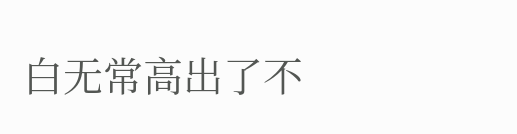白无常高出了不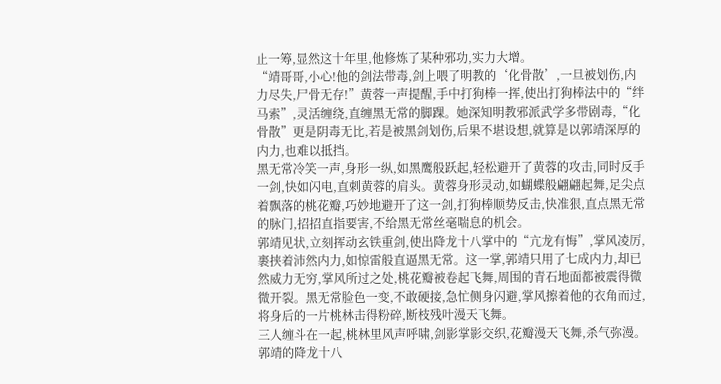止一筹,显然这十年里,他修炼了某种邪功,实力大增。
“靖哥哥,小心!他的剑法带毒,剑上喂了明教的‘化骨散’,一旦被划伤,内力尽失,尸骨无存!”黄蓉一声提醒,手中打狗棒一挥,使出打狗棒法中的“绊马索”,灵活缠绕,直缠黑无常的脚踝。她深知明教邪派武学多带剧毒,“化骨散”更是阴毒无比,若是被黑剑划伤,后果不堪设想,就算是以郭靖深厚的内力,也难以抵挡。
黑无常冷笑一声,身形一纵,如黑鹰般跃起,轻松避开了黄蓉的攻击,同时反手一剑,快如闪电,直刺黄蓉的肩头。黄蓉身形灵动,如蝴蝶般翩翩起舞,足尖点着飘落的桃花瓣,巧妙地避开了这一剑,打狗棒顺势反击,快准狠,直点黑无常的脉门,招招直指要害,不给黑无常丝毫喘息的机会。
郭靖见状,立刻挥动玄铁重剑,使出降龙十八掌中的“亢龙有悔”,掌风凌厉,裹挟着沛然内力,如惊雷般直逼黑无常。这一掌,郭靖只用了七成内力,却已然威力无穷,掌风所过之处,桃花瓣被卷起飞舞,周围的青石地面都被震得微微开裂。黑无常脸色一变,不敢硬接,急忙侧身闪避,掌风擦着他的衣角而过,将身后的一片桃林击得粉碎,断枝残叶漫天飞舞。
三人缠斗在一起,桃林里风声呼啸,剑影掌影交织,花瓣漫天飞舞,杀气弥漫。郭靖的降龙十八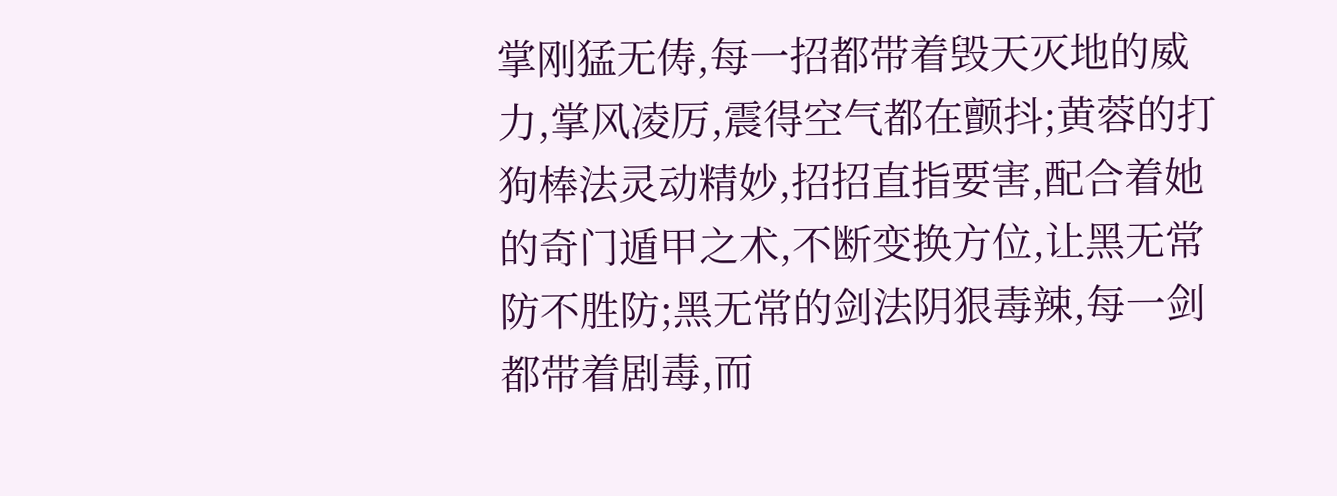掌刚猛无俦,每一招都带着毁天灭地的威力,掌风凌厉,震得空气都在颤抖;黄蓉的打狗棒法灵动精妙,招招直指要害,配合着她的奇门遁甲之术,不断变换方位,让黑无常防不胜防;黑无常的剑法阴狠毒辣,每一剑都带着剧毒,而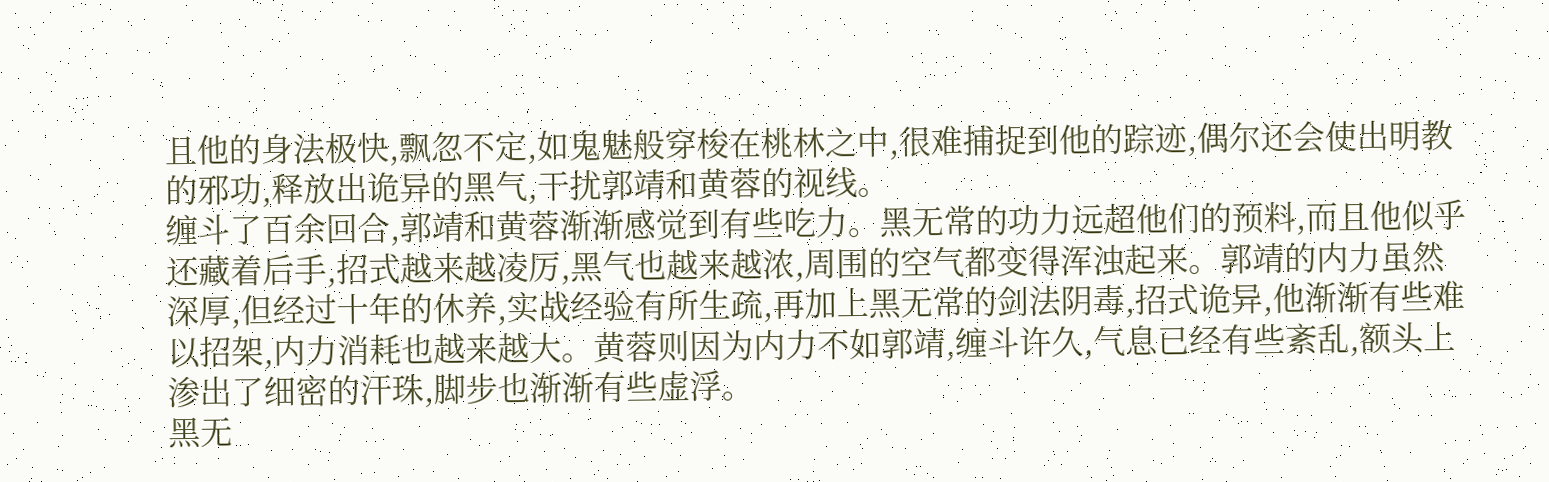且他的身法极快,飘忽不定,如鬼魅般穿梭在桃林之中,很难捕捉到他的踪迹,偶尔还会使出明教的邪功,释放出诡异的黑气,干扰郭靖和黄蓉的视线。
缠斗了百余回合,郭靖和黄蓉渐渐感觉到有些吃力。黑无常的功力远超他们的预料,而且他似乎还藏着后手,招式越来越凌厉,黑气也越来越浓,周围的空气都变得浑浊起来。郭靖的内力虽然深厚,但经过十年的休养,实战经验有所生疏,再加上黑无常的剑法阴毒,招式诡异,他渐渐有些难以招架,内力消耗也越来越大。黄蓉则因为内力不如郭靖,缠斗许久,气息已经有些紊乱,额头上渗出了细密的汗珠,脚步也渐渐有些虚浮。
黑无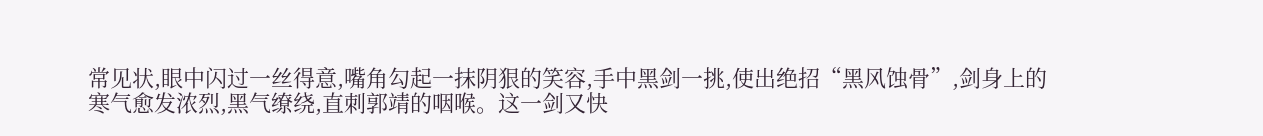常见状,眼中闪过一丝得意,嘴角勾起一抹阴狠的笑容,手中黑剑一挑,使出绝招“黑风蚀骨”,剑身上的寒气愈发浓烈,黑气缭绕,直刺郭靖的咽喉。这一剑又快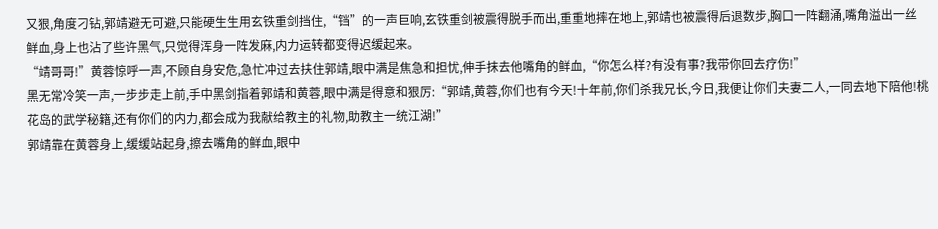又狠,角度刁钻,郭靖避无可避,只能硬生生用玄铁重剑挡住,“铛”的一声巨响,玄铁重剑被震得脱手而出,重重地摔在地上,郭靖也被震得后退数步,胸口一阵翻涌,嘴角溢出一丝鲜血,身上也沾了些许黑气,只觉得浑身一阵发麻,内力运转都变得迟缓起来。
“靖哥哥!”黄蓉惊呼一声,不顾自身安危,急忙冲过去扶住郭靖,眼中满是焦急和担忧,伸手抹去他嘴角的鲜血,“你怎么样?有没有事?我带你回去疗伤!”
黑无常冷笑一声,一步步走上前,手中黑剑指着郭靖和黄蓉,眼中满是得意和狠厉:“郭靖,黄蓉,你们也有今天!十年前,你们杀我兄长,今日,我便让你们夫妻二人,一同去地下陪他!桃花岛的武学秘籍,还有你们的内力,都会成为我献给教主的礼物,助教主一统江湖!”
郭靖靠在黄蓉身上,缓缓站起身,擦去嘴角的鲜血,眼中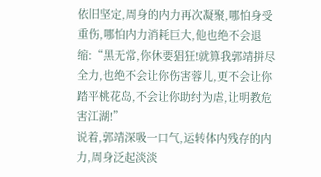依旧坚定,周身的内力再次凝聚,哪怕身受重伤,哪怕内力消耗巨大,他也绝不会退缩:“黑无常,你休要猖狂!就算我郭靖拼尽全力,也绝不会让你伤害蓉儿,更不会让你踏平桃花岛,不会让你助纣为虐,让明教危害江湖!”
说着,郭靖深吸一口气,运转体内残存的内力,周身泛起淡淡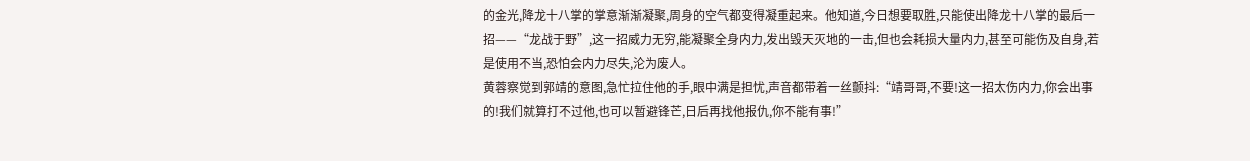的金光,降龙十八掌的掌意渐渐凝聚,周身的空气都变得凝重起来。他知道,今日想要取胜,只能使出降龙十八掌的最后一招——“龙战于野”,这一招威力无穷,能凝聚全身内力,发出毁天灭地的一击,但也会耗损大量内力,甚至可能伤及自身,若是使用不当,恐怕会内力尽失,沦为废人。
黄蓉察觉到郭靖的意图,急忙拉住他的手,眼中满是担忧,声音都带着一丝颤抖:“靖哥哥,不要!这一招太伤内力,你会出事的!我们就算打不过他,也可以暂避锋芒,日后再找他报仇,你不能有事!”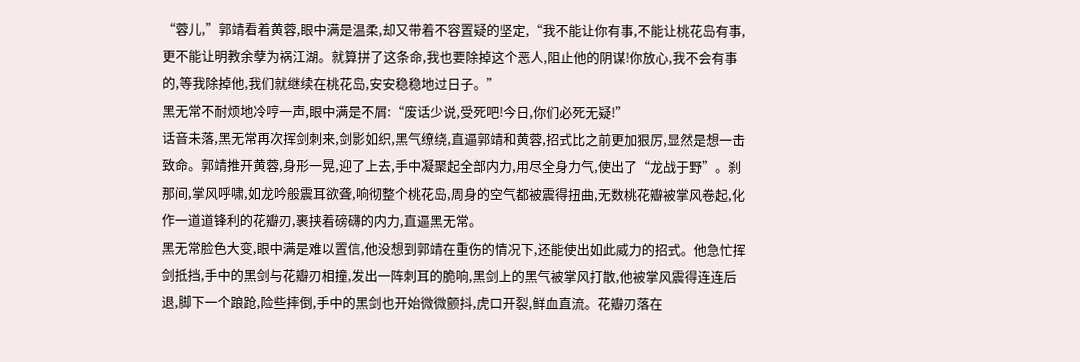“蓉儿,”郭靖看着黄蓉,眼中满是温柔,却又带着不容置疑的坚定,“我不能让你有事,不能让桃花岛有事,更不能让明教余孽为祸江湖。就算拼了这条命,我也要除掉这个恶人,阻止他的阴谋!你放心,我不会有事的,等我除掉他,我们就继续在桃花岛,安安稳稳地过日子。”
黑无常不耐烦地冷哼一声,眼中满是不屑:“废话少说,受死吧!今日,你们必死无疑!”
话音未落,黑无常再次挥剑刺来,剑影如织,黑气缭绕,直逼郭靖和黄蓉,招式比之前更加狠厉,显然是想一击致命。郭靖推开黄蓉,身形一晃,迎了上去,手中凝聚起全部内力,用尽全身力气,使出了“龙战于野”。刹那间,掌风呼啸,如龙吟般震耳欲聋,响彻整个桃花岛,周身的空气都被震得扭曲,无数桃花瓣被掌风卷起,化作一道道锋利的花瓣刃,裹挟着磅礴的内力,直逼黑无常。
黑无常脸色大变,眼中满是难以置信,他没想到郭靖在重伤的情况下,还能使出如此威力的招式。他急忙挥剑抵挡,手中的黑剑与花瓣刃相撞,发出一阵刺耳的脆响,黑剑上的黑气被掌风打散,他被掌风震得连连后退,脚下一个踉跄,险些摔倒,手中的黑剑也开始微微颤抖,虎口开裂,鲜血直流。花瓣刃落在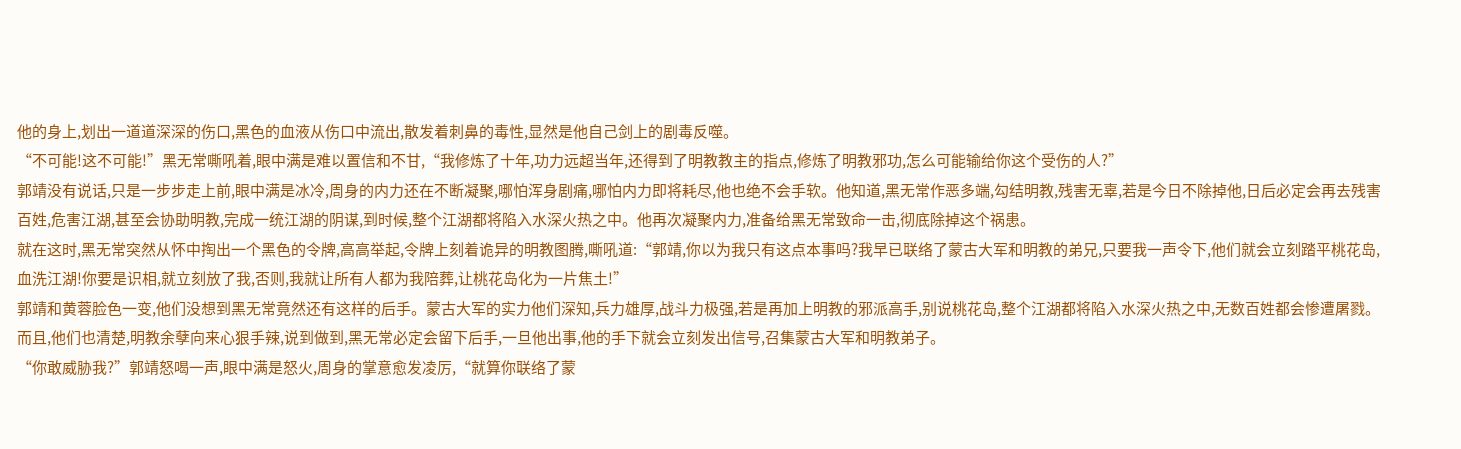他的身上,划出一道道深深的伤口,黑色的血液从伤口中流出,散发着刺鼻的毒性,显然是他自己剑上的剧毒反噬。
“不可能!这不可能!”黑无常嘶吼着,眼中满是难以置信和不甘,“我修炼了十年,功力远超当年,还得到了明教教主的指点,修炼了明教邪功,怎么可能输给你这个受伤的人?”
郭靖没有说话,只是一步步走上前,眼中满是冰冷,周身的内力还在不断凝聚,哪怕浑身剧痛,哪怕内力即将耗尽,他也绝不会手软。他知道,黑无常作恶多端,勾结明教,残害无辜,若是今日不除掉他,日后必定会再去残害百姓,危害江湖,甚至会协助明教,完成一统江湖的阴谋,到时候,整个江湖都将陷入水深火热之中。他再次凝聚内力,准备给黑无常致命一击,彻底除掉这个祸患。
就在这时,黑无常突然从怀中掏出一个黑色的令牌,高高举起,令牌上刻着诡异的明教图腾,嘶吼道:“郭靖,你以为我只有这点本事吗?我早已联络了蒙古大军和明教的弟兄,只要我一声令下,他们就会立刻踏平桃花岛,血洗江湖!你要是识相,就立刻放了我,否则,我就让所有人都为我陪葬,让桃花岛化为一片焦土!”
郭靖和黄蓉脸色一变,他们没想到黑无常竟然还有这样的后手。蒙古大军的实力他们深知,兵力雄厚,战斗力极强,若是再加上明教的邪派高手,别说桃花岛,整个江湖都将陷入水深火热之中,无数百姓都会惨遭屠戮。而且,他们也清楚,明教余孽向来心狠手辣,说到做到,黑无常必定会留下后手,一旦他出事,他的手下就会立刻发出信号,召集蒙古大军和明教弟子。
“你敢威胁我?”郭靖怒喝一声,眼中满是怒火,周身的掌意愈发凌厉,“就算你联络了蒙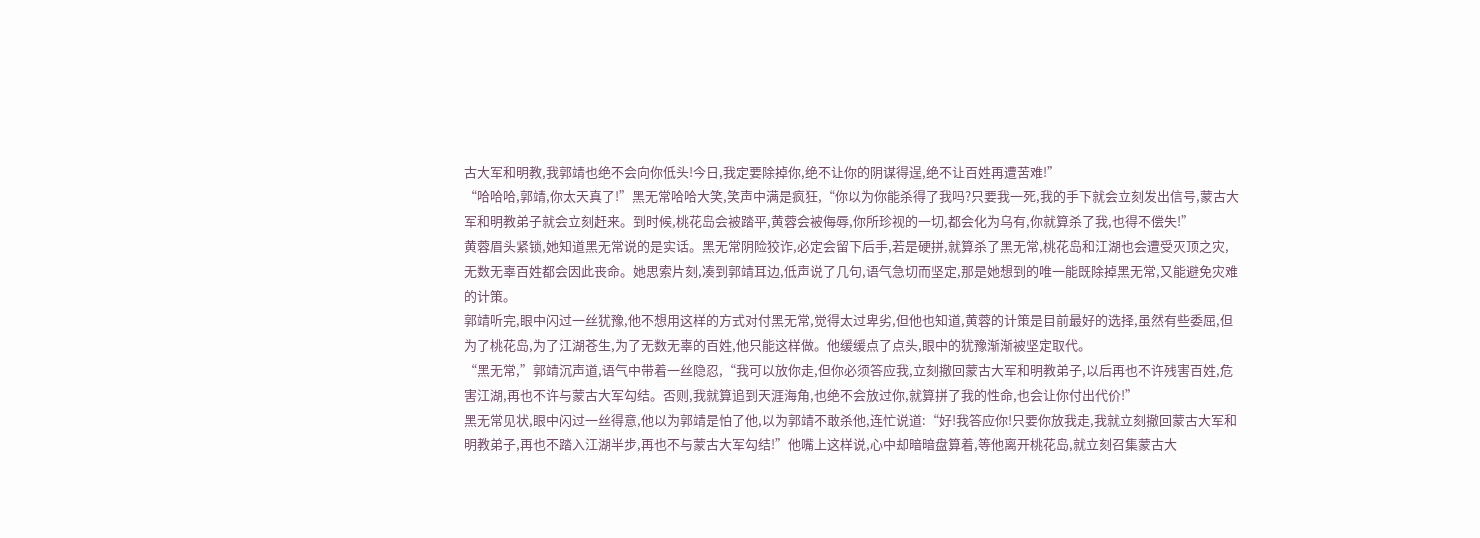古大军和明教,我郭靖也绝不会向你低头!今日,我定要除掉你,绝不让你的阴谋得逞,绝不让百姓再遭苦难!”
“哈哈哈,郭靖,你太天真了!”黑无常哈哈大笑,笑声中满是疯狂,“你以为你能杀得了我吗?只要我一死,我的手下就会立刻发出信号,蒙古大军和明教弟子就会立刻赶来。到时候,桃花岛会被踏平,黄蓉会被侮辱,你所珍视的一切,都会化为乌有,你就算杀了我,也得不偿失!”
黄蓉眉头紧锁,她知道黑无常说的是实话。黑无常阴险狡诈,必定会留下后手,若是硬拼,就算杀了黑无常,桃花岛和江湖也会遭受灭顶之灾,无数无辜百姓都会因此丧命。她思索片刻,凑到郭靖耳边,低声说了几句,语气急切而坚定,那是她想到的唯一能既除掉黑无常,又能避免灾难的计策。
郭靖听完,眼中闪过一丝犹豫,他不想用这样的方式对付黑无常,觉得太过卑劣,但他也知道,黄蓉的计策是目前最好的选择,虽然有些委屈,但为了桃花岛,为了江湖苍生,为了无数无辜的百姓,他只能这样做。他缓缓点了点头,眼中的犹豫渐渐被坚定取代。
“黑无常,”郭靖沉声道,语气中带着一丝隐忍,“我可以放你走,但你必须答应我,立刻撤回蒙古大军和明教弟子,以后再也不许残害百姓,危害江湖,再也不许与蒙古大军勾结。否则,我就算追到天涯海角,也绝不会放过你,就算拼了我的性命,也会让你付出代价!”
黑无常见状,眼中闪过一丝得意,他以为郭靖是怕了他,以为郭靖不敢杀他,连忙说道:“好!我答应你!只要你放我走,我就立刻撤回蒙古大军和明教弟子,再也不踏入江湖半步,再也不与蒙古大军勾结!”他嘴上这样说,心中却暗暗盘算着,等他离开桃花岛,就立刻召集蒙古大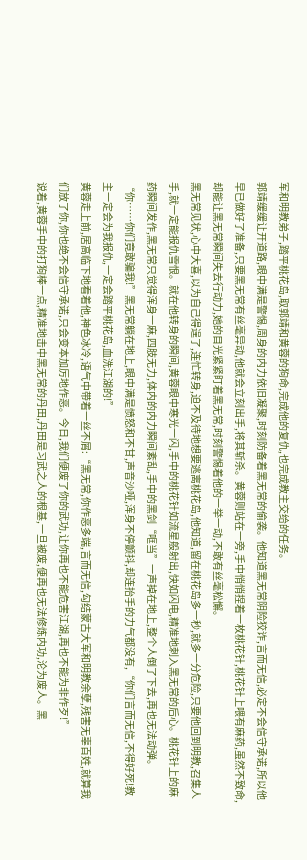军和明教弟子,踏平桃花岛,取郭靖和黄蓉的狗命,完成他的复仇,也完成教主交给的任务。
郭靖缓缓让开道路,眼中满是警惕,周身的内力依旧凝聚,时刻防备着黑无常的偷袭。他知道黑无常阴险狡诈,言而无信,必定不会信守承诺,所以他早已做好了准备,只要黑无常有丝毫异动,他就会立刻出手,将其斩杀。黄蓉则站在一旁,手中悄悄捏着一枚桃花针,桃花针上喂有麻药,虽然不致命,却能让黑无常瞬间失去行动力,她的目光紧紧盯着黑无常,时刻警惕着他的一举一动,不敢有丝毫松懈。
黑无常见状,心中大喜,以为自己得逞了,连忙转身,迫不及待地想要逃离桃花岛,他知道,留在桃花岛多一秒,就多一分危险,只要他回到明教,召集人手,就一定能报仇雪恨。就在他转身的瞬间,黄蓉眼中寒光一闪,手中的桃花针如流星般射出,快如闪电,精准地刺入黑无常的后心。桃花针上的麻药瞬间发作,黑无常只觉得浑身一麻,四肢无力,体内的内力瞬间紊乱,手中的黑剑“哐当”一声掉在地上,整个人倒了下去,再也无法动弹。
“你……你们竟敢骗我!”黑无常躺在地上,眼中满是愤怒和不甘,声音沙哑,浑身不停颤抖,却连抬手的力气都没有,“你们言而无信,不得好死!教主一定会为我报仇,一定会踏平桃花岛,血洗江湖的!”
黄蓉走上前,居高临下地看着他,神色冰冷,语气中带着一丝不屑:“黑无常,你作恶多端,言而无信,勾结蒙古大军和明教余孽,残害无辜百姓,就算我们放了你,你也绝不会信守承诺,只会变本加厉地作恶。今日,我们便废了你的武功,让你再也不能危害江湖,再也不能为非作歹!”
说着,黄蓉手中的打狗棒一点,精准地击中黑无常的丹田,丹田是习武之人的根基,一旦被废,便再也无法修炼内功,沦为废人。黑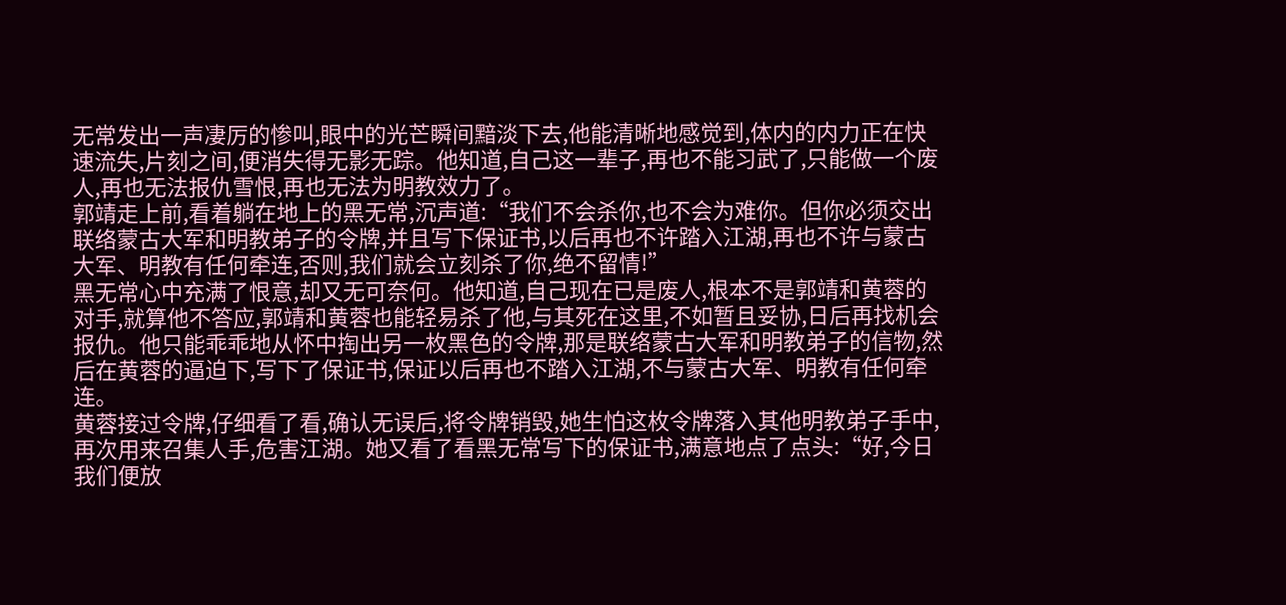无常发出一声凄厉的惨叫,眼中的光芒瞬间黯淡下去,他能清晰地感觉到,体内的内力正在快速流失,片刻之间,便消失得无影无踪。他知道,自己这一辈子,再也不能习武了,只能做一个废人,再也无法报仇雪恨,再也无法为明教效力了。
郭靖走上前,看着躺在地上的黑无常,沉声道:“我们不会杀你,也不会为难你。但你必须交出联络蒙古大军和明教弟子的令牌,并且写下保证书,以后再也不许踏入江湖,再也不许与蒙古大军、明教有任何牵连,否则,我们就会立刻杀了你,绝不留情!”
黑无常心中充满了恨意,却又无可奈何。他知道,自己现在已是废人,根本不是郭靖和黄蓉的对手,就算他不答应,郭靖和黄蓉也能轻易杀了他,与其死在这里,不如暂且妥协,日后再找机会报仇。他只能乖乖地从怀中掏出另一枚黑色的令牌,那是联络蒙古大军和明教弟子的信物,然后在黄蓉的逼迫下,写下了保证书,保证以后再也不踏入江湖,不与蒙古大军、明教有任何牵连。
黄蓉接过令牌,仔细看了看,确认无误后,将令牌销毁,她生怕这枚令牌落入其他明教弟子手中,再次用来召集人手,危害江湖。她又看了看黑无常写下的保证书,满意地点了点头:“好,今日我们便放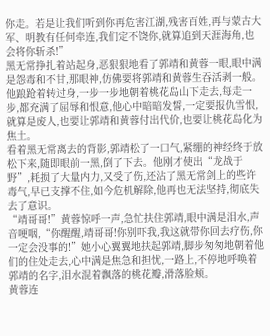你走。若是让我们听到你再危害江湖,残害百姓,再与蒙古大军、明教有任何牵连,我们定不饶你,就算追到天涯海角,也会将你斩杀!”
黑无常挣扎着站起身,恶狠狠地看了郭靖和黄蓉一眼,眼中满是怨毒和不甘,那眼神,仿佛要将郭靖和黄蓉生吞活剥一般。他踉跄着转过身,一步一步地朝着桃花岛山下走去,每走一步,都充满了屈辱和恨意,他心中暗暗发誓,一定要报仇雪恨,就算是废人,也要让郭靖和黄蓉付出代价,也要让桃花岛化为焦土。
看着黑无常离去的背影,郭靖松了一口气,紧绷的神经终于放松下来,随即眼前一黑,倒了下去。他刚才使出“龙战于野”,耗损了大量内力,又受了伤,还沾了黑无常剑上的些许毒气,早已支撑不住,如今危机解除,他再也无法坚持,彻底失去了意识。
“靖哥哥!”黄蓉惊呼一声,急忙扶住郭靖,眼中满是泪水,声音哽咽,“你醒醒,靖哥哥!你别吓我,我这就带你回去疗伤,你一定会没事的!”她小心翼翼地扶起郭靖,脚步匆匆地朝着他们的住处走去,心中满是焦急和担忧,一路上,不停地呼唤着郭靖的名字,泪水混着飘落的桃花瓣,滑落脸颊。
黄蓉连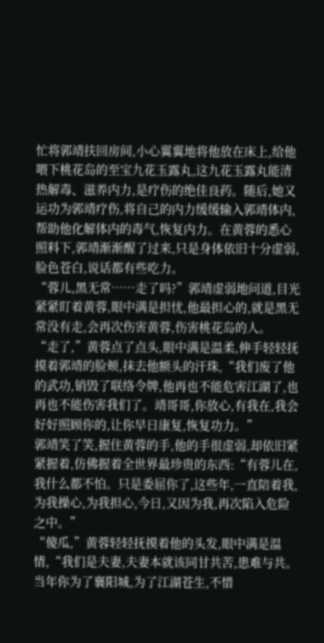忙将郭靖扶回房间,小心翼翼地将他放在床上,给他喂下桃花岛的至宝九花玉露丸,这九花玉露丸能清热解毒、滋养内力,是疗伤的绝佳良药。随后,她又运功为郭靖疗伤,将自己的内力缓缓输入郭靖体内,帮助他化解体内的毒气,恢复内力。在黄蓉的悉心照料下,郭靖渐渐醒了过来,只是身体依旧十分虚弱,脸色苍白,说话都有些吃力。
“蓉儿,黑无常……走了吗?”郭靖虚弱地问道,目光紧紧盯着黄蓉,眼中满是担忧,他最担心的,就是黑无常没有走,会再次伤害黄蓉,伤害桃花岛的人。
“走了,”黄蓉点了点头,眼中满是温柔,伸手轻轻抚摸着郭靖的脸颊,抹去他额头的汗珠,“我们废了他的武功,销毁了联络令牌,他再也不能危害江湖了,也再也不能伤害我们了。靖哥哥,你放心,有我在,我会好好照顾你的,让你早日康复,恢复功力。”
郭靖笑了笑,握住黄蓉的手,他的手很虚弱,却依旧紧紧握着,仿佛握着全世界最珍贵的东西:“有蓉儿在,我什么都不怕。只是委屈你了,这些年,一直陪着我,为我操心,为我担心,今日,又因为我,再次陷入危险之中。”
“傻瓜,”黄蓉轻轻抚摸着他的头发,眼中满是温情,“我们是夫妻,夫妻本就该同甘共苦,患难与共。当年你为了襄阳城,为了江湖苍生,不惜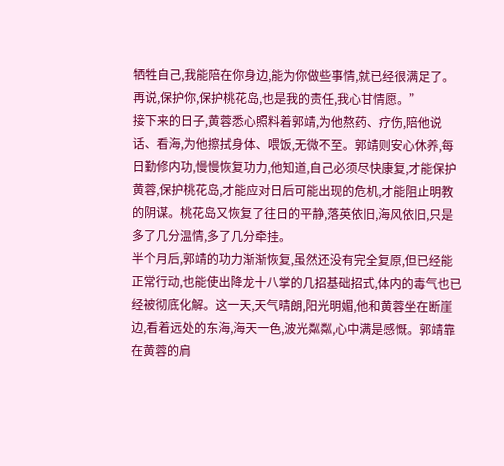牺牲自己,我能陪在你身边,能为你做些事情,就已经很满足了。再说,保护你,保护桃花岛,也是我的责任,我心甘情愿。”
接下来的日子,黄蓉悉心照料着郭靖,为他熬药、疗伤,陪他说话、看海,为他擦拭身体、喂饭,无微不至。郭靖则安心休养,每日勤修内功,慢慢恢复功力,他知道,自己必须尽快康复,才能保护黄蓉,保护桃花岛,才能应对日后可能出现的危机,才能阻止明教的阴谋。桃花岛又恢复了往日的平静,落英依旧,海风依旧,只是多了几分温情,多了几分牵挂。
半个月后,郭靖的功力渐渐恢复,虽然还没有完全复原,但已经能正常行动,也能使出降龙十八掌的几招基础招式,体内的毒气也已经被彻底化解。这一天,天气晴朗,阳光明媚,他和黄蓉坐在断崖边,看着远处的东海,海天一色,波光粼粼,心中满是感慨。郭靖靠在黄蓉的肩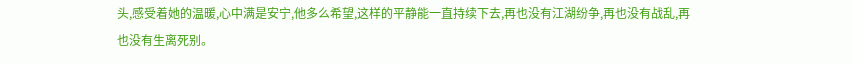头,感受着她的温暖,心中满是安宁,他多么希望,这样的平静能一直持续下去,再也没有江湖纷争,再也没有战乱,再也没有生离死别。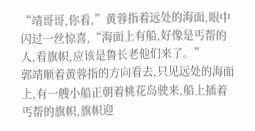“靖哥哥,你看,”黄蓉指着远处的海面,眼中闪过一丝惊喜,“海面上有船,好像是丐帮的人,看旗帜,应该是鲁长老他们来了。”
郭靖顺着黄蓉指的方向看去,只见远处的海面上,有一艘小船正朝着桃花岛驶来,船上插着丐帮的旗帜,旗帜迎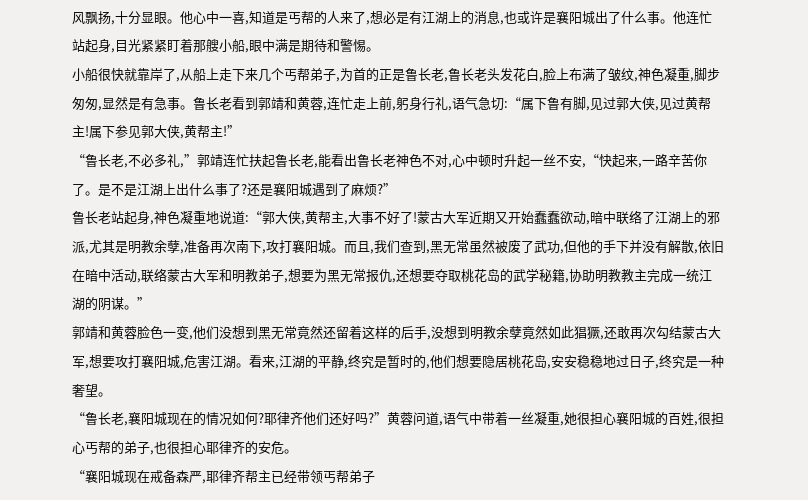风飘扬,十分显眼。他心中一喜,知道是丐帮的人来了,想必是有江湖上的消息,也或许是襄阳城出了什么事。他连忙站起身,目光紧紧盯着那艘小船,眼中满是期待和警惕。
小船很快就靠岸了,从船上走下来几个丐帮弟子,为首的正是鲁长老,鲁长老头发花白,脸上布满了皱纹,神色凝重,脚步匆匆,显然是有急事。鲁长老看到郭靖和黄蓉,连忙走上前,躬身行礼,语气急切:“属下鲁有脚,见过郭大侠,见过黄帮主!属下参见郭大侠,黄帮主!”
“鲁长老,不必多礼,”郭靖连忙扶起鲁长老,能看出鲁长老神色不对,心中顿时升起一丝不安,“快起来,一路辛苦你了。是不是江湖上出什么事了?还是襄阳城遇到了麻烦?”
鲁长老站起身,神色凝重地说道:“郭大侠,黄帮主,大事不好了!蒙古大军近期又开始蠢蠢欲动,暗中联络了江湖上的邪派,尤其是明教余孽,准备再次南下,攻打襄阳城。而且,我们查到,黑无常虽然被废了武功,但他的手下并没有解散,依旧在暗中活动,联络蒙古大军和明教弟子,想要为黑无常报仇,还想要夺取桃花岛的武学秘籍,协助明教教主完成一统江湖的阴谋。”
郭靖和黄蓉脸色一变,他们没想到黑无常竟然还留着这样的后手,没想到明教余孽竟然如此猖獗,还敢再次勾结蒙古大军,想要攻打襄阳城,危害江湖。看来,江湖的平静,终究是暂时的,他们想要隐居桃花岛,安安稳稳地过日子,终究是一种奢望。
“鲁长老,襄阳城现在的情况如何?耶律齐他们还好吗?”黄蓉问道,语气中带着一丝凝重,她很担心襄阳城的百姓,很担心丐帮的弟子,也很担心耶律齐的安危。
“襄阳城现在戒备森严,耶律齐帮主已经带领丐帮弟子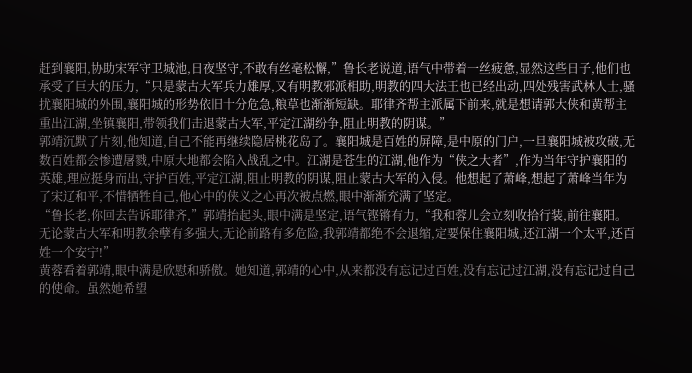赶到襄阳,协助宋军守卫城池,日夜坚守,不敢有丝毫松懈,”鲁长老说道,语气中带着一丝疲惫,显然这些日子,他们也承受了巨大的压力,“只是蒙古大军兵力雄厚,又有明教邪派相助,明教的四大法王也已经出动,四处残害武林人士,骚扰襄阳城的外围,襄阳城的形势依旧十分危急,粮草也渐渐短缺。耶律齐帮主派属下前来,就是想请郭大侠和黄帮主重出江湖,坐镇襄阳,带领我们击退蒙古大军,平定江湖纷争,阻止明教的阴谋。”
郭靖沉默了片刻,他知道,自己不能再继续隐居桃花岛了。襄阳城是百姓的屏障,是中原的门户,一旦襄阳城被攻破,无数百姓都会惨遭屠戮,中原大地都会陷入战乱之中。江湖是苍生的江湖,他作为“侠之大者”,作为当年守护襄阳的英雄,理应挺身而出,守护百姓,平定江湖,阻止明教的阴谋,阻止蒙古大军的入侵。他想起了萧峰,想起了萧峰当年为了宋辽和平,不惜牺牲自己,他心中的侠义之心再次被点燃,眼中渐渐充满了坚定。
“鲁长老,你回去告诉耶律齐,”郭靖抬起头,眼中满是坚定,语气铿锵有力,“我和蓉儿会立刻收拾行装,前往襄阳。无论蒙古大军和明教余孽有多强大,无论前路有多危险,我郭靖都绝不会退缩,定要保住襄阳城,还江湖一个太平,还百姓一个安宁!”
黄蓉看着郭靖,眼中满是欣慰和骄傲。她知道,郭靖的心中,从来都没有忘记过百姓,没有忘记过江湖,没有忘记过自己的使命。虽然她希望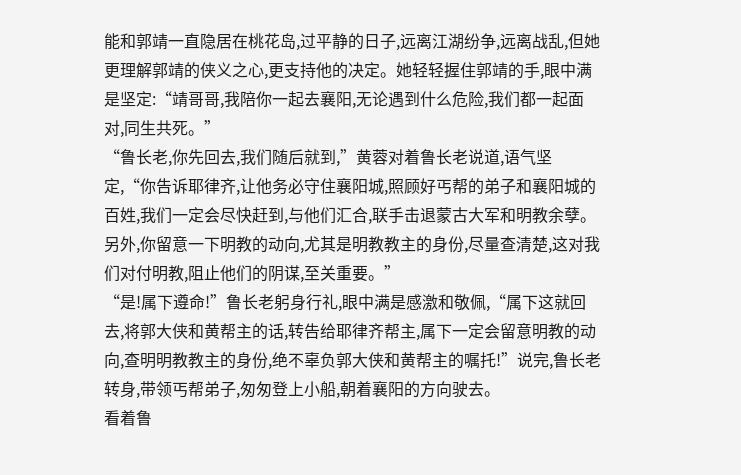能和郭靖一直隐居在桃花岛,过平静的日子,远离江湖纷争,远离战乱,但她更理解郭靖的侠义之心,更支持他的决定。她轻轻握住郭靖的手,眼中满是坚定:“靖哥哥,我陪你一起去襄阳,无论遇到什么危险,我们都一起面对,同生共死。”
“鲁长老,你先回去,我们随后就到,”黄蓉对着鲁长老说道,语气坚定,“你告诉耶律齐,让他务必守住襄阳城,照顾好丐帮的弟子和襄阳城的百姓,我们一定会尽快赶到,与他们汇合,联手击退蒙古大军和明教余孽。另外,你留意一下明教的动向,尤其是明教教主的身份,尽量查清楚,这对我们对付明教,阻止他们的阴谋,至关重要。”
“是!属下遵命!”鲁长老躬身行礼,眼中满是感激和敬佩,“属下这就回去,将郭大侠和黄帮主的话,转告给耶律齐帮主,属下一定会留意明教的动向,查明明教教主的身份,绝不辜负郭大侠和黄帮主的嘱托!”说完,鲁长老转身,带领丐帮弟子,匆匆登上小船,朝着襄阳的方向驶去。
看着鲁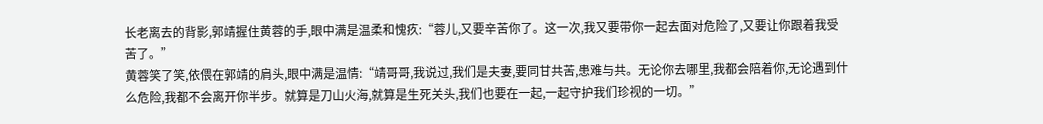长老离去的背影,郭靖握住黄蓉的手,眼中满是温柔和愧疚:“蓉儿,又要辛苦你了。这一次,我又要带你一起去面对危险了,又要让你跟着我受苦了。”
黄蓉笑了笑,依偎在郭靖的肩头,眼中满是温情:“靖哥哥,我说过,我们是夫妻,要同甘共苦,患难与共。无论你去哪里,我都会陪着你,无论遇到什么危险,我都不会离开你半步。就算是刀山火海,就算是生死关头,我们也要在一起,一起守护我们珍视的一切。”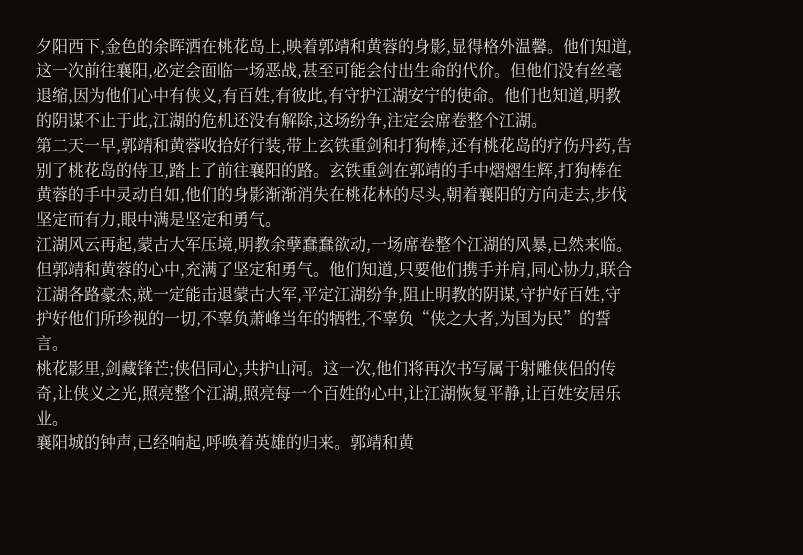夕阳西下,金色的余晖洒在桃花岛上,映着郭靖和黄蓉的身影,显得格外温馨。他们知道,这一次前往襄阳,必定会面临一场恶战,甚至可能会付出生命的代价。但他们没有丝毫退缩,因为他们心中有侠义,有百姓,有彼此,有守护江湖安宁的使命。他们也知道,明教的阴谋不止于此,江湖的危机还没有解除,这场纷争,注定会席卷整个江湖。
第二天一早,郭靖和黄蓉收拾好行装,带上玄铁重剑和打狗棒,还有桃花岛的疗伤丹药,告别了桃花岛的侍卫,踏上了前往襄阳的路。玄铁重剑在郭靖的手中熠熠生辉,打狗棒在黄蓉的手中灵动自如,他们的身影渐渐消失在桃花林的尽头,朝着襄阳的方向走去,步伐坚定而有力,眼中满是坚定和勇气。
江湖风云再起,蒙古大军压境,明教余孽蠢蠢欲动,一场席卷整个江湖的风暴,已然来临。但郭靖和黄蓉的心中,充满了坚定和勇气。他们知道,只要他们携手并肩,同心协力,联合江湖各路豪杰,就一定能击退蒙古大军,平定江湖纷争,阻止明教的阴谋,守护好百姓,守护好他们所珍视的一切,不辜负萧峰当年的牺牲,不辜负“侠之大者,为国为民”的誓言。
桃花影里,剑藏锋芒;侠侣同心,共护山河。这一次,他们将再次书写属于射雕侠侣的传奇,让侠义之光,照亮整个江湖,照亮每一个百姓的心中,让江湖恢复平静,让百姓安居乐业。
襄阳城的钟声,已经响起,呼唤着英雄的归来。郭靖和黄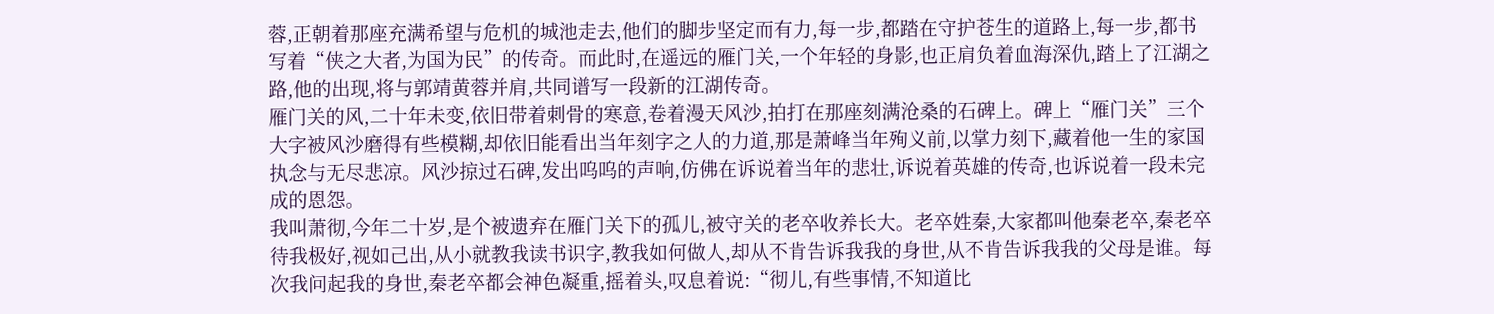蓉,正朝着那座充满希望与危机的城池走去,他们的脚步坚定而有力,每一步,都踏在守护苍生的道路上,每一步,都书写着“侠之大者,为国为民”的传奇。而此时,在遥远的雁门关,一个年轻的身影,也正肩负着血海深仇,踏上了江湖之路,他的出现,将与郭靖黄蓉并肩,共同谱写一段新的江湖传奇。
雁门关的风,二十年未变,依旧带着刺骨的寒意,卷着漫天风沙,拍打在那座刻满沧桑的石碑上。碑上“雁门关”三个大字被风沙磨得有些模糊,却依旧能看出当年刻字之人的力道,那是萧峰当年殉义前,以掌力刻下,藏着他一生的家国执念与无尽悲凉。风沙掠过石碑,发出呜呜的声响,仿佛在诉说着当年的悲壮,诉说着英雄的传奇,也诉说着一段未完成的恩怨。
我叫萧彻,今年二十岁,是个被遗弃在雁门关下的孤儿,被守关的老卒收养长大。老卒姓秦,大家都叫他秦老卒,秦老卒待我极好,视如己出,从小就教我读书识字,教我如何做人,却从不肯告诉我我的身世,从不肯告诉我我的父母是谁。每次我问起我的身世,秦老卒都会神色凝重,摇着头,叹息着说:“彻儿,有些事情,不知道比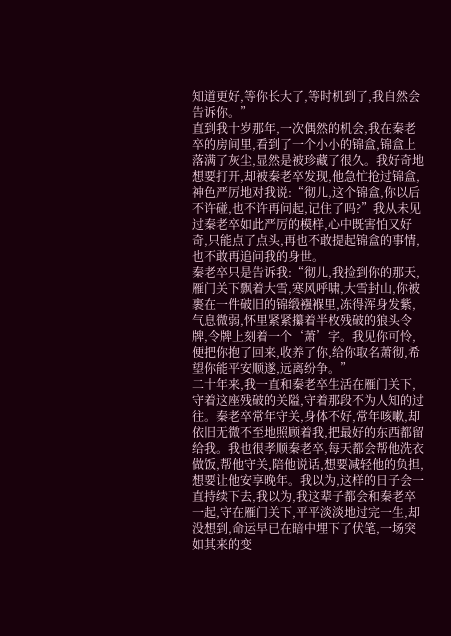知道更好,等你长大了,等时机到了,我自然会告诉你。”
直到我十岁那年,一次偶然的机会,我在秦老卒的房间里,看到了一个小小的锦盒,锦盒上落满了灰尘,显然是被珍藏了很久。我好奇地想要打开,却被秦老卒发现,他急忙抢过锦盒,神色严厉地对我说:“彻儿,这个锦盒,你以后不许碰,也不许再问起,记住了吗?”我从未见过秦老卒如此严厉的模样,心中既害怕又好奇,只能点了点头,再也不敢提起锦盒的事情,也不敢再追问我的身世。
秦老卒只是告诉我:“彻儿,我捡到你的那天,雁门关下飘着大雪,寒风呼啸,大雪封山,你被裹在一件破旧的锦缎襁褓里,冻得浑身发紫,气息微弱,怀里紧紧攥着半枚残破的狼头令牌,令牌上刻着一个‘萧’字。我见你可怜,便把你抱了回来,收养了你,给你取名萧彻,希望你能平安顺遂,远离纷争。”
二十年来,我一直和秦老卒生活在雁门关下,守着这座残破的关隘,守着那段不为人知的过往。秦老卒常年守关,身体不好,常年咳嗽,却依旧无微不至地照顾着我,把最好的东西都留给我。我也很孝顺秦老卒,每天都会帮他洗衣做饭,帮他守关,陪他说话,想要减轻他的负担,想要让他安享晚年。我以为,这样的日子会一直持续下去,我以为,我这辈子都会和秦老卒一起,守在雁门关下,平平淡淡地过完一生,却没想到,命运早已在暗中埋下了伏笔,一场突如其来的变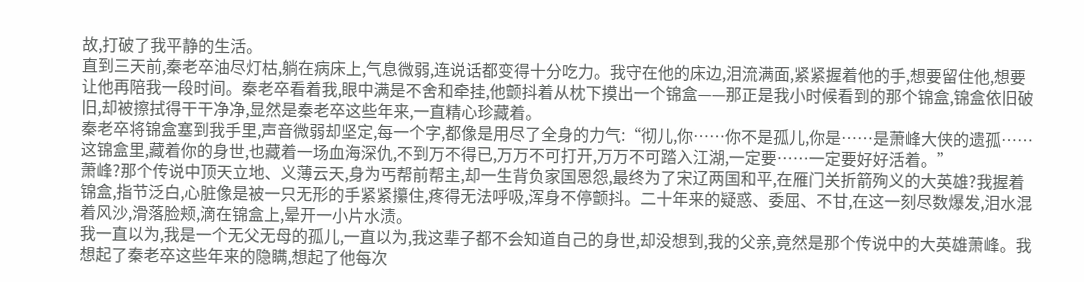故,打破了我平静的生活。
直到三天前,秦老卒油尽灯枯,躺在病床上,气息微弱,连说话都变得十分吃力。我守在他的床边,泪流满面,紧紧握着他的手,想要留住他,想要让他再陪我一段时间。秦老卒看着我,眼中满是不舍和牵挂,他颤抖着从枕下摸出一个锦盒——那正是我小时候看到的那个锦盒,锦盒依旧破旧,却被擦拭得干干净净,显然是秦老卒这些年来,一直精心珍藏着。
秦老卒将锦盒塞到我手里,声音微弱却坚定,每一个字,都像是用尽了全身的力气:“彻儿,你……你不是孤儿,你是……是萧峰大侠的遗孤……这锦盒里,藏着你的身世,也藏着一场血海深仇,不到万不得已,万万不可打开,万万不可踏入江湖,一定要……一定要好好活着。”
萧峰?那个传说中顶天立地、义薄云天,身为丐帮前帮主,却一生背负家国恩怨,最终为了宋辽两国和平,在雁门关折箭殉义的大英雄?我握着锦盒,指节泛白,心脏像是被一只无形的手紧紧攥住,疼得无法呼吸,浑身不停颤抖。二十年来的疑惑、委屈、不甘,在这一刻尽数爆发,泪水混着风沙,滑落脸颊,滴在锦盒上,晕开一小片水渍。
我一直以为,我是一个无父无母的孤儿,一直以为,我这辈子都不会知道自己的身世,却没想到,我的父亲,竟然是那个传说中的大英雄萧峰。我想起了秦老卒这些年来的隐瞒,想起了他每次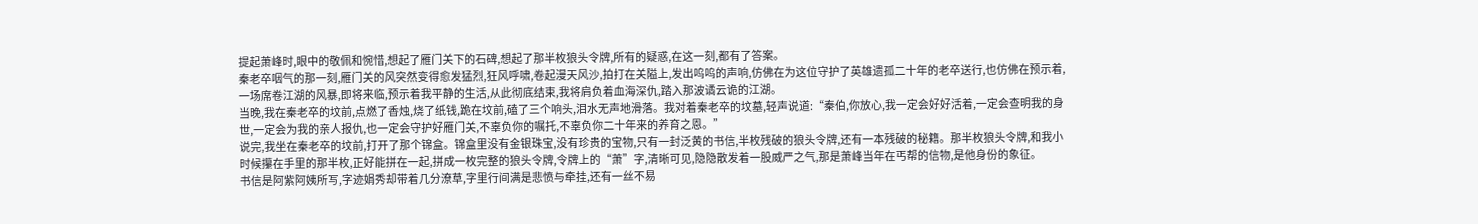提起萧峰时,眼中的敬佩和惋惜,想起了雁门关下的石碑,想起了那半枚狼头令牌,所有的疑惑,在这一刻,都有了答案。
秦老卒咽气的那一刻,雁门关的风突然变得愈发猛烈,狂风呼啸,卷起漫天风沙,拍打在关隘上,发出呜呜的声响,仿佛在为这位守护了英雄遗孤二十年的老卒送行,也仿佛在预示着,一场席卷江湖的风暴,即将来临,预示着我平静的生活,从此彻底结束,我将肩负着血海深仇,踏入那波谲云诡的江湖。
当晚,我在秦老卒的坟前,点燃了香烛,烧了纸钱,跪在坟前,磕了三个响头,泪水无声地滑落。我对着秦老卒的坟墓,轻声说道:“秦伯,你放心,我一定会好好活着,一定会查明我的身世,一定会为我的亲人报仇,也一定会守护好雁门关,不辜负你的嘱托,不辜负你二十年来的养育之恩。”
说完,我坐在秦老卒的坟前,打开了那个锦盒。锦盒里没有金银珠宝,没有珍贵的宝物,只有一封泛黄的书信,半枚残破的狼头令牌,还有一本残破的秘籍。那半枚狼头令牌,和我小时候攥在手里的那半枚,正好能拼在一起,拼成一枚完整的狼头令牌,令牌上的“萧”字,清晰可见,隐隐散发着一股威严之气,那是萧峰当年在丐帮的信物,是他身份的象征。
书信是阿紫阿姨所写,字迹娟秀却带着几分潦草,字里行间满是悲愤与牵挂,还有一丝不易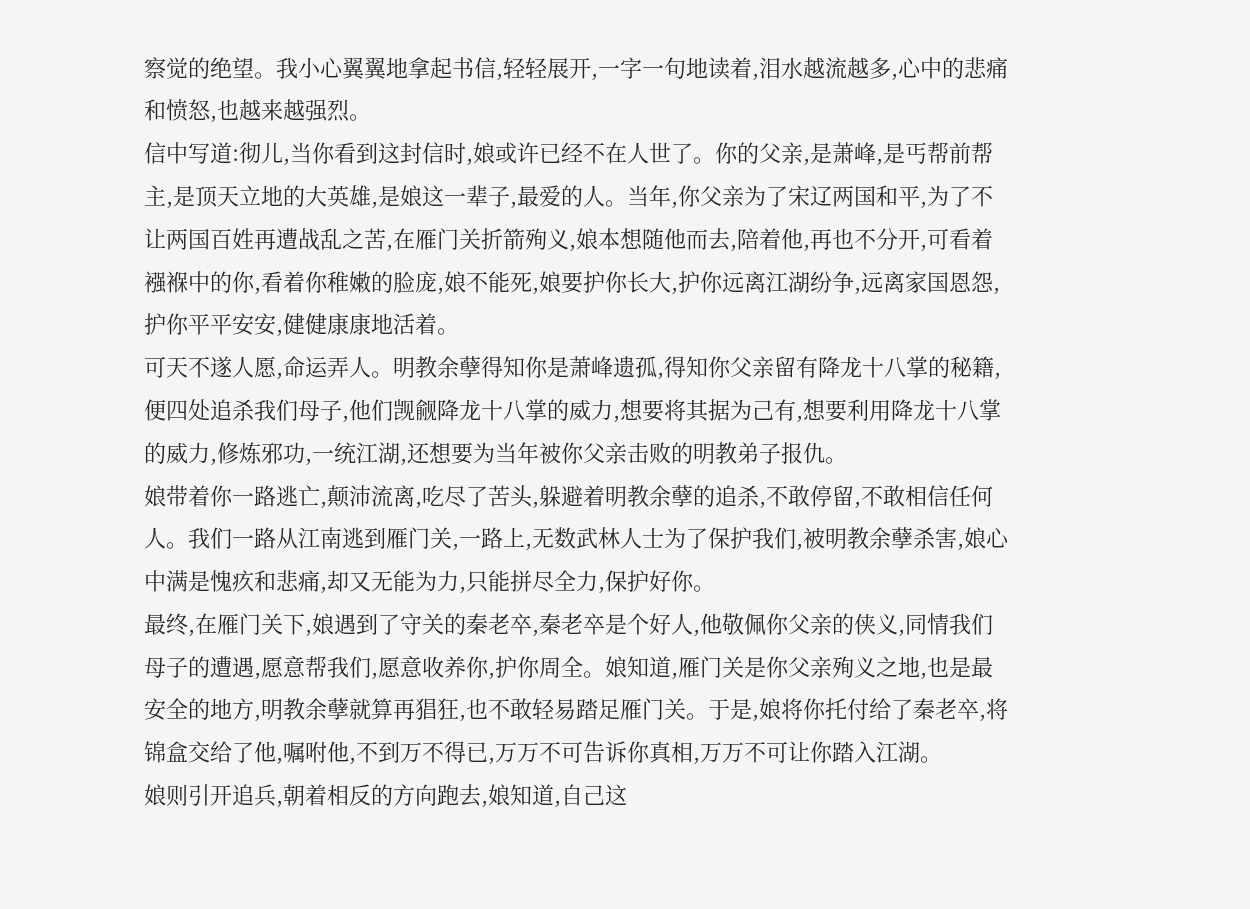察觉的绝望。我小心翼翼地拿起书信,轻轻展开,一字一句地读着,泪水越流越多,心中的悲痛和愤怒,也越来越强烈。
信中写道:彻儿,当你看到这封信时,娘或许已经不在人世了。你的父亲,是萧峰,是丐帮前帮主,是顶天立地的大英雄,是娘这一辈子,最爱的人。当年,你父亲为了宋辽两国和平,为了不让两国百姓再遭战乱之苦,在雁门关折箭殉义,娘本想随他而去,陪着他,再也不分开,可看着襁褓中的你,看着你稚嫩的脸庞,娘不能死,娘要护你长大,护你远离江湖纷争,远离家国恩怨,护你平平安安,健健康康地活着。
可天不遂人愿,命运弄人。明教余孽得知你是萧峰遗孤,得知你父亲留有降龙十八掌的秘籍,便四处追杀我们母子,他们觊觎降龙十八掌的威力,想要将其据为己有,想要利用降龙十八掌的威力,修炼邪功,一统江湖,还想要为当年被你父亲击败的明教弟子报仇。
娘带着你一路逃亡,颠沛流离,吃尽了苦头,躲避着明教余孽的追杀,不敢停留,不敢相信任何人。我们一路从江南逃到雁门关,一路上,无数武林人士为了保护我们,被明教余孽杀害,娘心中满是愧疚和悲痛,却又无能为力,只能拼尽全力,保护好你。
最终,在雁门关下,娘遇到了守关的秦老卒,秦老卒是个好人,他敬佩你父亲的侠义,同情我们母子的遭遇,愿意帮我们,愿意收养你,护你周全。娘知道,雁门关是你父亲殉义之地,也是最安全的地方,明教余孽就算再猖狂,也不敢轻易踏足雁门关。于是,娘将你托付给了秦老卒,将锦盒交给了他,嘱咐他,不到万不得已,万万不可告诉你真相,万万不可让你踏入江湖。
娘则引开追兵,朝着相反的方向跑去,娘知道,自己这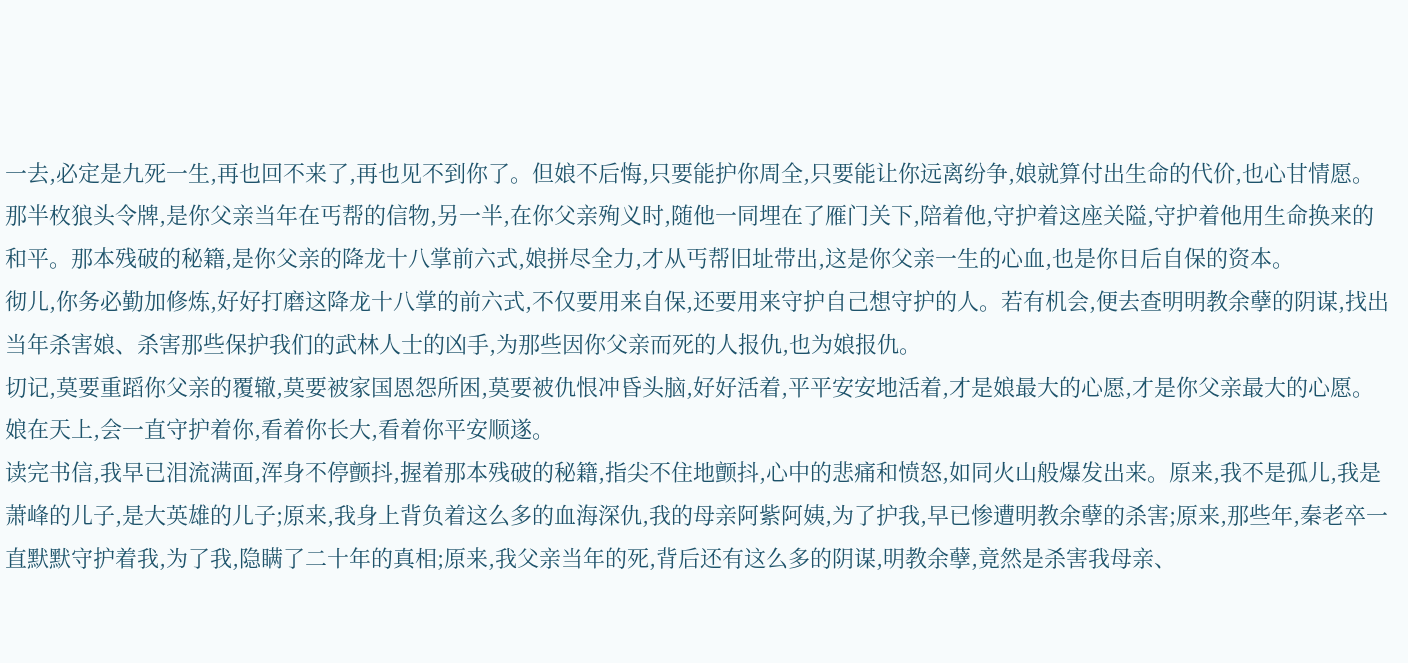一去,必定是九死一生,再也回不来了,再也见不到你了。但娘不后悔,只要能护你周全,只要能让你远离纷争,娘就算付出生命的代价,也心甘情愿。
那半枚狼头令牌,是你父亲当年在丐帮的信物,另一半,在你父亲殉义时,随他一同埋在了雁门关下,陪着他,守护着这座关隘,守护着他用生命换来的和平。那本残破的秘籍,是你父亲的降龙十八掌前六式,娘拼尽全力,才从丐帮旧址带出,这是你父亲一生的心血,也是你日后自保的资本。
彻儿,你务必勤加修炼,好好打磨这降龙十八掌的前六式,不仅要用来自保,还要用来守护自己想守护的人。若有机会,便去查明明教余孽的阴谋,找出当年杀害娘、杀害那些保护我们的武林人士的凶手,为那些因你父亲而死的人报仇,也为娘报仇。
切记,莫要重蹈你父亲的覆辙,莫要被家国恩怨所困,莫要被仇恨冲昏头脑,好好活着,平平安安地活着,才是娘最大的心愿,才是你父亲最大的心愿。娘在天上,会一直守护着你,看着你长大,看着你平安顺遂。
读完书信,我早已泪流满面,浑身不停颤抖,握着那本残破的秘籍,指尖不住地颤抖,心中的悲痛和愤怒,如同火山般爆发出来。原来,我不是孤儿,我是萧峰的儿子,是大英雄的儿子;原来,我身上背负着这么多的血海深仇,我的母亲阿紫阿姨,为了护我,早已惨遭明教余孽的杀害;原来,那些年,秦老卒一直默默守护着我,为了我,隐瞒了二十年的真相;原来,我父亲当年的死,背后还有这么多的阴谋,明教余孽,竟然是杀害我母亲、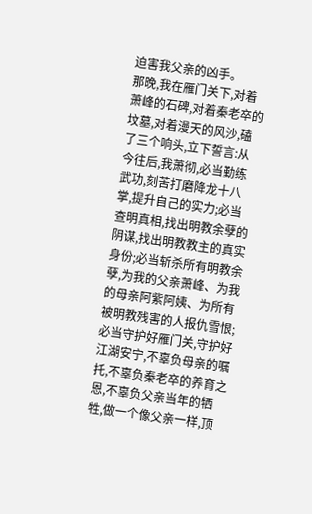迫害我父亲的凶手。
那晚,我在雁门关下,对着萧峰的石碑,对着秦老卒的坟墓,对着漫天的风沙,磕了三个响头,立下誓言:从今往后,我萧彻,必当勤练武功,刻苦打磨降龙十八掌,提升自己的实力;必当查明真相,找出明教余孽的阴谋,找出明教教主的真实身份;必当斩杀所有明教余孽,为我的父亲萧峰、为我的母亲阿紫阿姨、为所有被明教残害的人报仇雪恨;必当守护好雁门关,守护好江湖安宁,不辜负母亲的嘱托,不辜负秦老卒的养育之恩,不辜负父亲当年的牺牲,做一个像父亲一样,顶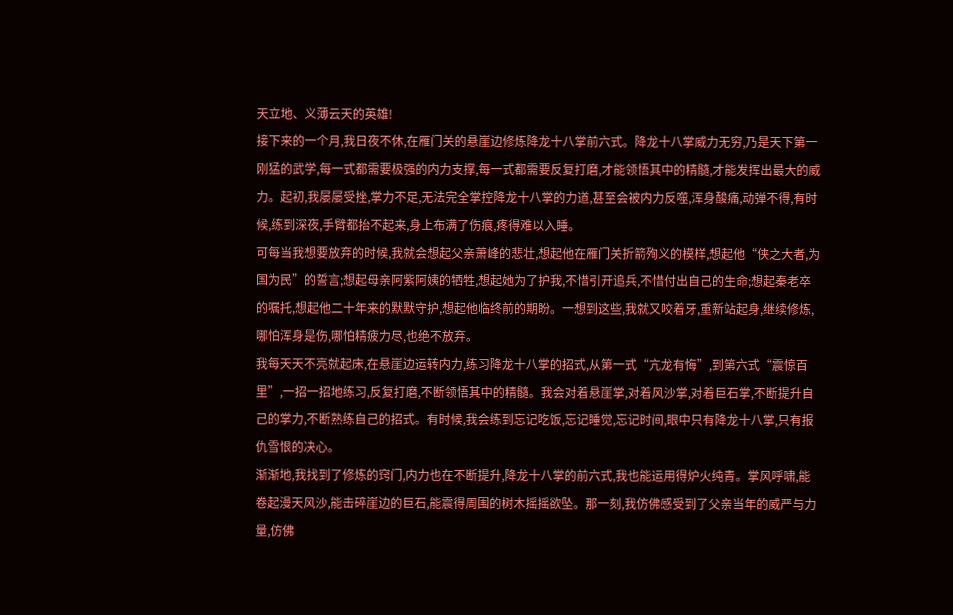天立地、义薄云天的英雄!
接下来的一个月,我日夜不休,在雁门关的悬崖边修炼降龙十八掌前六式。降龙十八掌威力无穷,乃是天下第一刚猛的武学,每一式都需要极强的内力支撑,每一式都需要反复打磨,才能领悟其中的精髓,才能发挥出最大的威力。起初,我屡屡受挫,掌力不足,无法完全掌控降龙十八掌的力道,甚至会被内力反噬,浑身酸痛,动弹不得,有时候,练到深夜,手臂都抬不起来,身上布满了伤痕,疼得难以入睡。
可每当我想要放弃的时候,我就会想起父亲萧峰的悲壮,想起他在雁门关折箭殉义的模样,想起他“侠之大者,为国为民”的誓言;想起母亲阿紫阿姨的牺牲,想起她为了护我,不惜引开追兵,不惜付出自己的生命;想起秦老卒的嘱托,想起他二十年来的默默守护,想起他临终前的期盼。一想到这些,我就又咬着牙,重新站起身,继续修炼,哪怕浑身是伤,哪怕精疲力尽,也绝不放弃。
我每天天不亮就起床,在悬崖边运转内力,练习降龙十八掌的招式,从第一式“亢龙有悔”,到第六式“震惊百里”,一招一招地练习,反复打磨,不断领悟其中的精髓。我会对着悬崖掌,对着风沙掌,对着巨石掌,不断提升自己的掌力,不断熟练自己的招式。有时候,我会练到忘记吃饭,忘记睡觉,忘记时间,眼中只有降龙十八掌,只有报仇雪恨的决心。
渐渐地,我找到了修炼的窍门,内力也在不断提升,降龙十八掌的前六式,我也能运用得炉火纯青。掌风呼啸,能卷起漫天风沙,能击碎崖边的巨石,能震得周围的树木摇摇欲坠。那一刻,我仿佛感受到了父亲当年的威严与力量,仿佛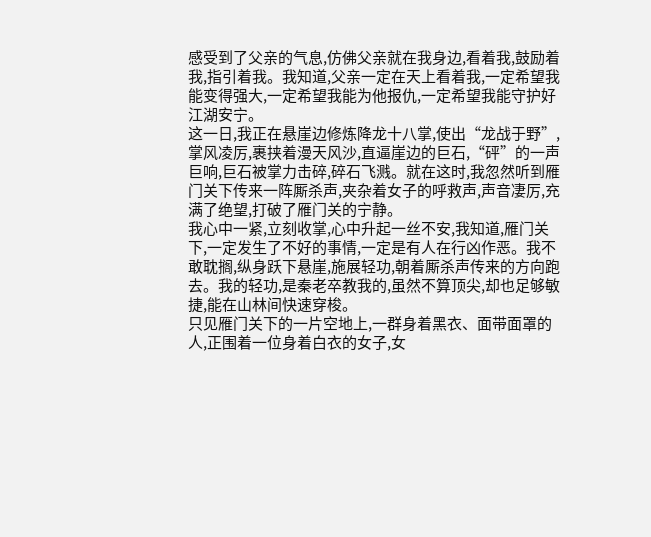感受到了父亲的气息,仿佛父亲就在我身边,看着我,鼓励着我,指引着我。我知道,父亲一定在天上看着我,一定希望我能变得强大,一定希望我能为他报仇,一定希望我能守护好江湖安宁。
这一日,我正在悬崖边修炼降龙十八掌,使出“龙战于野”,掌风凌厉,裹挟着漫天风沙,直逼崖边的巨石,“砰”的一声巨响,巨石被掌力击碎,碎石飞溅。就在这时,我忽然听到雁门关下传来一阵厮杀声,夹杂着女子的呼救声,声音凄厉,充满了绝望,打破了雁门关的宁静。
我心中一紧,立刻收掌,心中升起一丝不安,我知道,雁门关下,一定发生了不好的事情,一定是有人在行凶作恶。我不敢耽搁,纵身跃下悬崖,施展轻功,朝着厮杀声传来的方向跑去。我的轻功,是秦老卒教我的,虽然不算顶尖,却也足够敏捷,能在山林间快速穿梭。
只见雁门关下的一片空地上,一群身着黑衣、面带面罩的人,正围着一位身着白衣的女子,女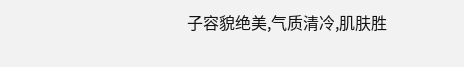子容貌绝美,气质清冷,肌肤胜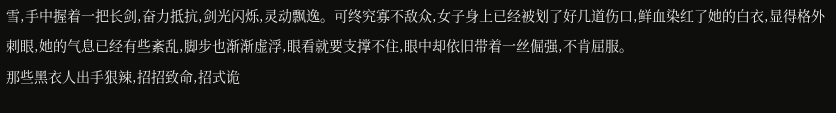雪,手中握着一把长剑,奋力抵抗,剑光闪烁,灵动飘逸。可终究寡不敌众,女子身上已经被划了好几道伤口,鲜血染红了她的白衣,显得格外刺眼,她的气息已经有些紊乱,脚步也渐渐虚浮,眼看就要支撑不住,眼中却依旧带着一丝倔强,不肯屈服。
那些黑衣人出手狠辣,招招致命,招式诡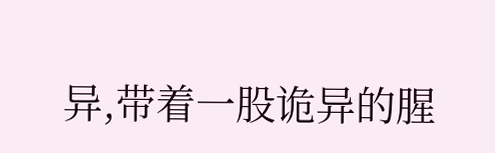异,带着一股诡异的腥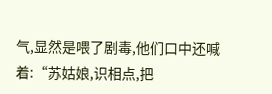气,显然是喂了剧毒,他们口中还喊着:“苏姑娘,识相点,把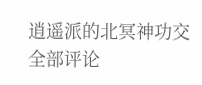逍遥派的北冥神功交
全部评论